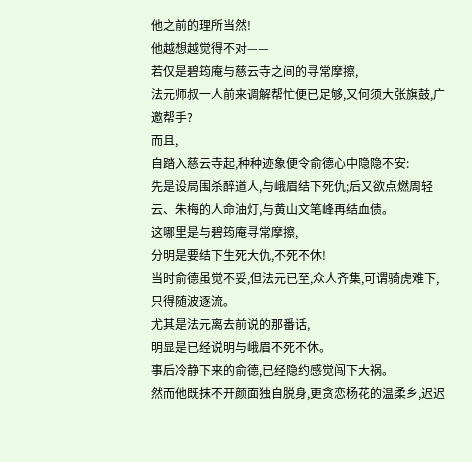他之前的理所当然!
他越想越觉得不对——
若仅是碧筠庵与慈云寺之间的寻常摩擦,
法元师叔一人前来调解帮忙便已足够,又何须大张旗鼓,广邀帮手?
而且,
自踏入慈云寺起,种种迹象便令俞德心中隐隐不安:
先是设局围杀醉道人,与峨眉结下死仇;后又欲点燃周轻云、朱梅的人命油灯,与黄山文笔峰再结血债。
这哪里是与碧筠庵寻常摩擦,
分明是要结下生死大仇,不死不休!
当时俞德虽觉不妥,但法元已至,众人齐集,可谓骑虎难下,只得随波逐流。
尤其是法元离去前说的那番话,
明显是已经说明与峨眉不死不休。
事后冷静下来的俞德,已经隐约感觉闯下大祸。
然而他既抹不开颜面独自脱身,更贪恋杨花的温柔乡,迟迟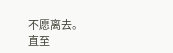不愿离去。
直至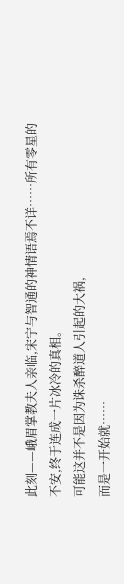此刻——峨眉掌教夫人亲临,宋宁与智通的神情语焉不详……所有零星的不安,终于连成一片冰冷的真相。
可能这并不是因为诛杀醉道人引起的大祸,
而是一开始就……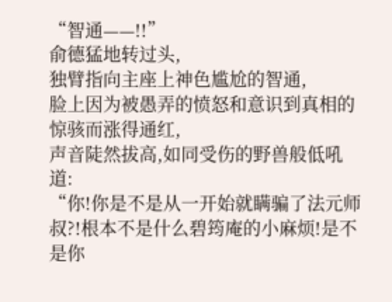“智通——!!”
俞德猛地转过头,
独臂指向主座上神色尴尬的智通,
脸上因为被愚弄的愤怒和意识到真相的惊骇而涨得通红,
声音陡然拔高,如同受伤的野兽般低吼道:
“你!你是不是从一开始就瞒骗了法元师叔?!根本不是什么碧筠庵的小麻烦!是不是你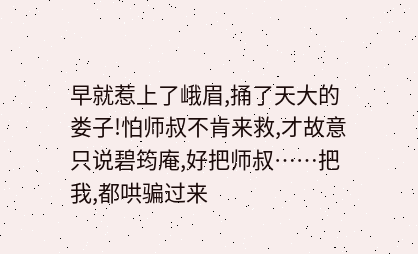早就惹上了峨眉,捅了天大的娄子!怕师叔不肯来救,才故意只说碧筠庵,好把师叔……把我,都哄骗过来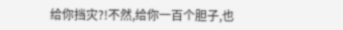给你挡灾?!不然,给你一百个胆子,也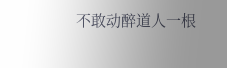不敢动醉道人一根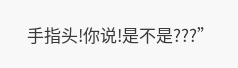手指头!你说!是不是???”